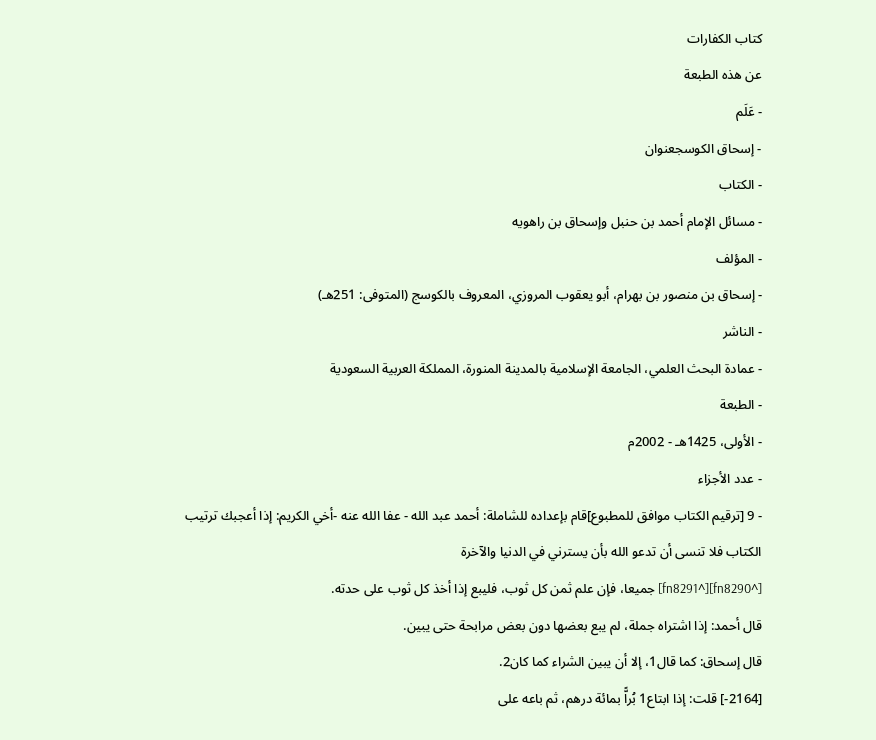كتاب الكفارات
عن هذه الطبعة
- عَلَم
- إسحاق الكوسجعنوان
- الكتاب
- مسائل الإمام أحمد بن حنبل وإسحاق بن راهويه
- المؤلف
- إسحاق بن منصور بن بهرام، أبو يعقوب المروزي، المعروف بالكوسج (المتوفى: 251هـ)
- الناشر
- عمادة البحث العلمي، الجامعة الإسلامية بالمدينة المنورة، المملكة العربية السعودية
- الطبعة
- الأولى، 1425هـ - 2002م
- عدد الأجزاء
- 9 [ترقيم الكتاب موافق للمطبوع]قام بإعداده للشاملة: أحمد عبد الله - عفا الله عنه -أخي الكريم: إذا أعجبك ترتيب الكتاب فلا تنسى أن تدعو الله بأن يسترني في الدنيا والآخرة
[^fn8290][^fn8291] جميعا، فإن علم ثمن كل ثوب، فليبع إذا أخذ كل ثوب على حدته.
قال أحمد: إذا اشتراه جملة، لم يبع بعضها دون بعض مرابحة حتى يبين.
قال إسحاق: كما قال1، إلا أن يبين الشراء كما كان2.
[2164-] قلت: إذا ابتاع1 بُراًّ بمائة درهم، ثم باعه على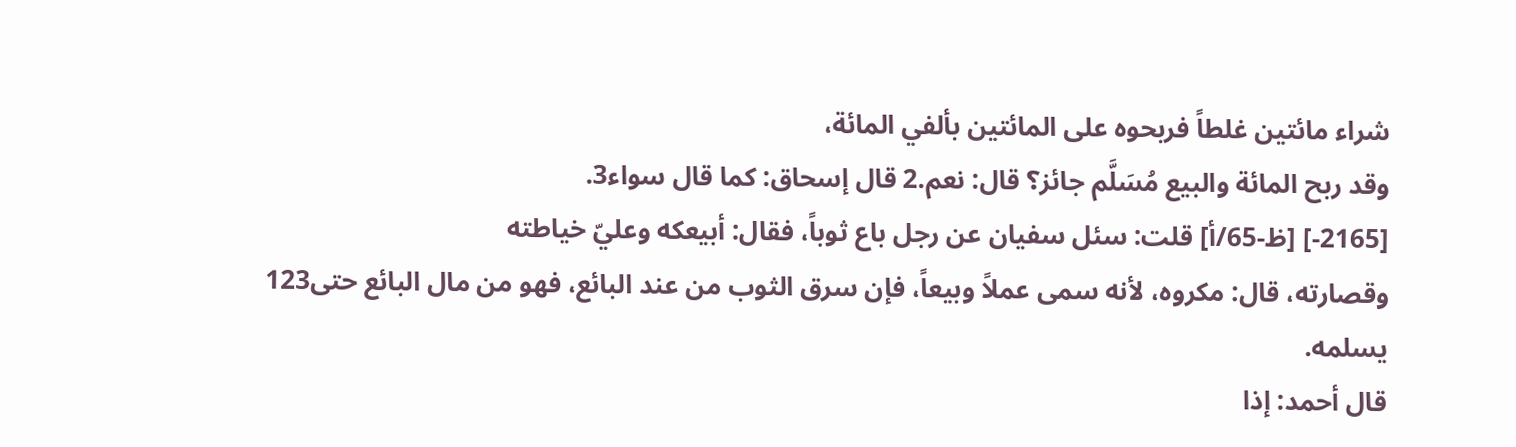شراء مائتين غلطاً فربحوه على المائتين بألفي المائة،
وقد ربح المائة والبيع مُسَلَّم جائز؟ قال: نعم.2 قال إسحاق: كما قال سواء3.
[2165-] [ظ-65/أ] قلت: سئل سفيان عن رجل باع ثوباً، فقال: أبيعكه وعليّ خياطته
وقصارته، قال: مكروه، لأنه سمى عملاً وبيعاً، فإن سرق الثوب من عند البائع، فهو من مال البائع حتى123
يسلمه.
قال أحمد: إذا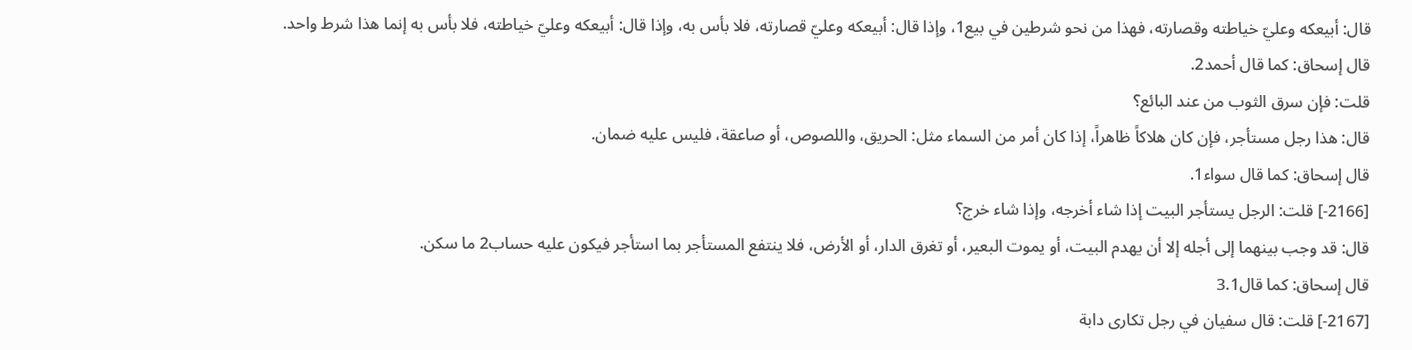قال: أبيعكه وعليّ خياطته وقصارته، فهذا من نحو شرطين في بيع1، وإذا قال: أبيعكه وعليّ قصارته، فلا بأس به، وإذا قال: أبيعكه وعليّ خياطته، فلا بأس به إنما هذا شرط واحد.
قال إسحاق: كما قال أحمد2.
قلت: فإن سرق الثوب من عند البائع؟
قال: هذا رجل مستأجر، فإن كان هلاكاً ظاهراً، إذا كان أمر من السماء مثل: الحريق، واللصوص، أو صاعقة، فليس عليه ضمان.
قال إسحاق: كما قال سواء1.
[2166-] قلت: الرجل يستأجر البيت إذا شاء أخرجه، وإذا شاء خرج؟
قال: قد وجب بينهما إلى أجله إلا أن يهدم البيت، أو يموت البعير، أو تغرق الدار، أو الأرض، فلا ينتفع المستأجر بما استأجر فيكون عليه حساب2 ما سكن.
قال إسحاق: كما قال3.1
[2167-] قلت: قال سفيان في رجل تكارى دابة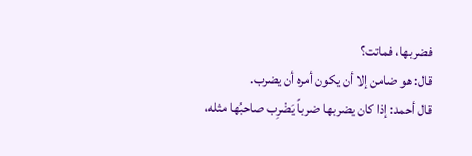فضربها، فماتت؟
قال: هو ضامن إلا أن يكون أمره أن يضرب.
قال أحمد: إذا كان يضربها ضرباً يَضْرِب صاحبُها مثله،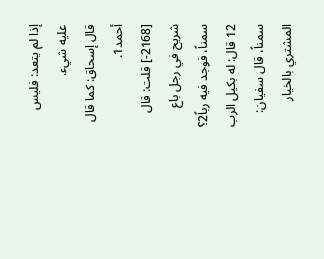إذا لم يتعد: فليس عليه شيء.
قال إسحاق: كما قال أحمد1.
[2168-] قلت: قال شريح في رجل باع سمناً، فوجد فيه رباً2؟
12 قال: له بكيل الرب سمناً، قال سفيان: المشتري بالخيار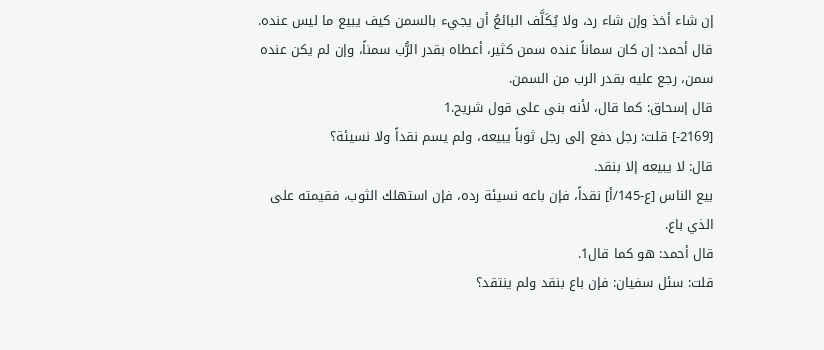إن شاء أخذ وإن شاء رد، ولا يُكَلَّف البائعُ أن يجيء بالسمن كيف يبيع ما ليس عنده.
قال أحمد: إن كان سماناً عنده سمن كثير، أعطاه بقدر الرُّب سمناً، وإن لم يكن عنده سمن، رجع عليه بقدر الرب من السمن.
قال إسحاق: كما قال، لأنه بنى على قول شريح.1
[2169-] قلت: رجل دفع إلى رجل ثوباً يبيعه، ولم يسم نقداً ولا نسيئة؟
قال: لا يبيعه إلا بنقد.
بيع الناس [ع-145/أ] نقداً، فإن باعه نسيئة رده، فإن استهلك الثوب، فقيمته على الذي باع.
قال أحمد: هو كما قال1.
قلت: سئل سفيان: فإن باع بنقد ولم ينتقد؟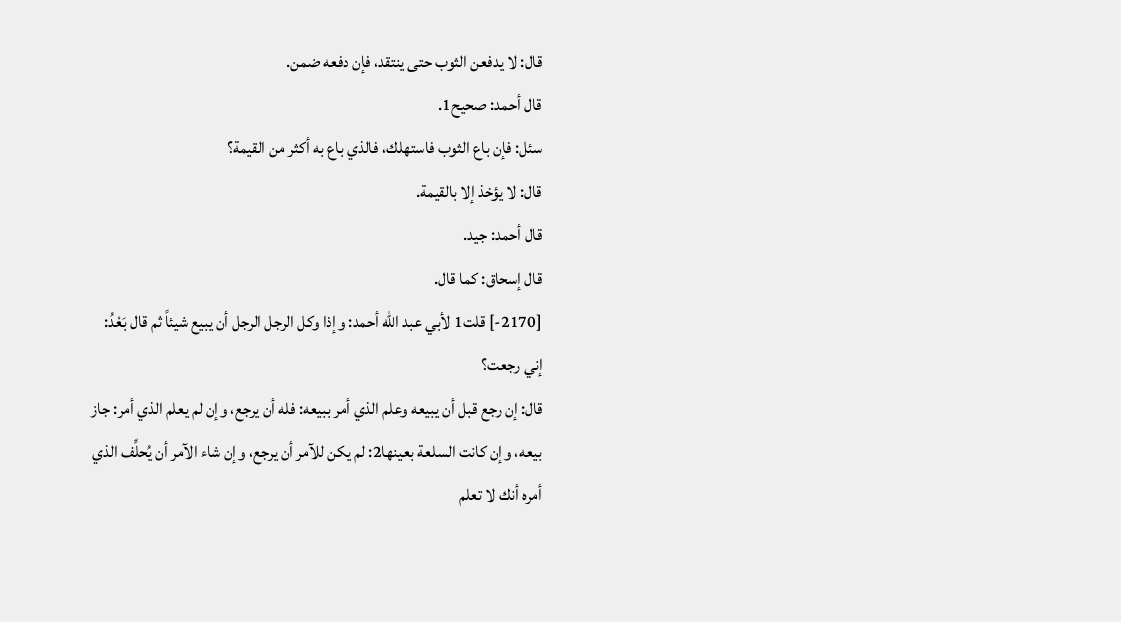قال: لا يدفعن الثوب حتى ينتقد، فإن دفعه ضمن.
قال أحمد: صحيح1.
سئل: فإن باع الثوب فاستهلك، فالذي باع به أكثر من القيمة؟
قال: لا يؤخذ إلا بالقيمة.
قال أحمد: جيد.
قال إسحاق: كما قال.
[2170-] قلت1 لأبي عبد الله أحمد: وإذا وكل الرجل الرجل أن يبيع شيئاً ثم قال بَعْدُ: إني رجعت؟
قال: إن رجع قبل أن يبيعه وعلم الذي أمر ببيعه: فله أن يرجع، وإن لم يعلم الذي أمر: جاز بيعه، وإن كانت السلعة بعينها2: لم يكن للآمر أن يرجع، وإن شاء الآمر أن يُحلِّف الذي أمره أنك لا تعلم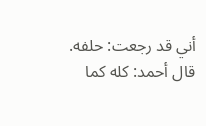أني قد رجعت: حلفه.
قال أحمد: كله كما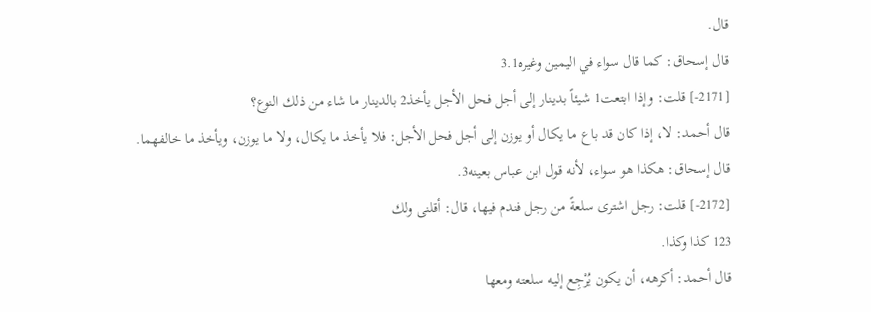قال.
قال إسحاق: كما قال سواء في اليمين وغيره3.1
[2171-] قلت: وإذا ابتعت1 شيئاً بدينار إلى أجل فحل الأجل يأخذ2 بالدينار ما شاء من ذلك النوع؟
قال أحمد: لا، إذا كان قد باع ما يكال أو يوزن إلى أجل فحل الأجل: فلا يأخذ ما يكال، ولا ما يوزن، ويأخذ ما خالفهما.
قال إسحاق: هكذا هو سواء، لأنه قول ابن عباس بعينه3.
[2172-] قلت: رجل اشترى سلعةً من رجل فندم فيها، قال: أقلنى ولك
123 كذا وكذا.
قال أحمد: أكرهه، أن يكون يُرْجِع إليه سلعته ومعها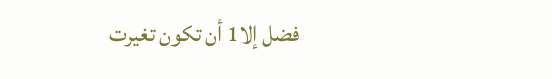فضل إلا1 أن تكون تغيرت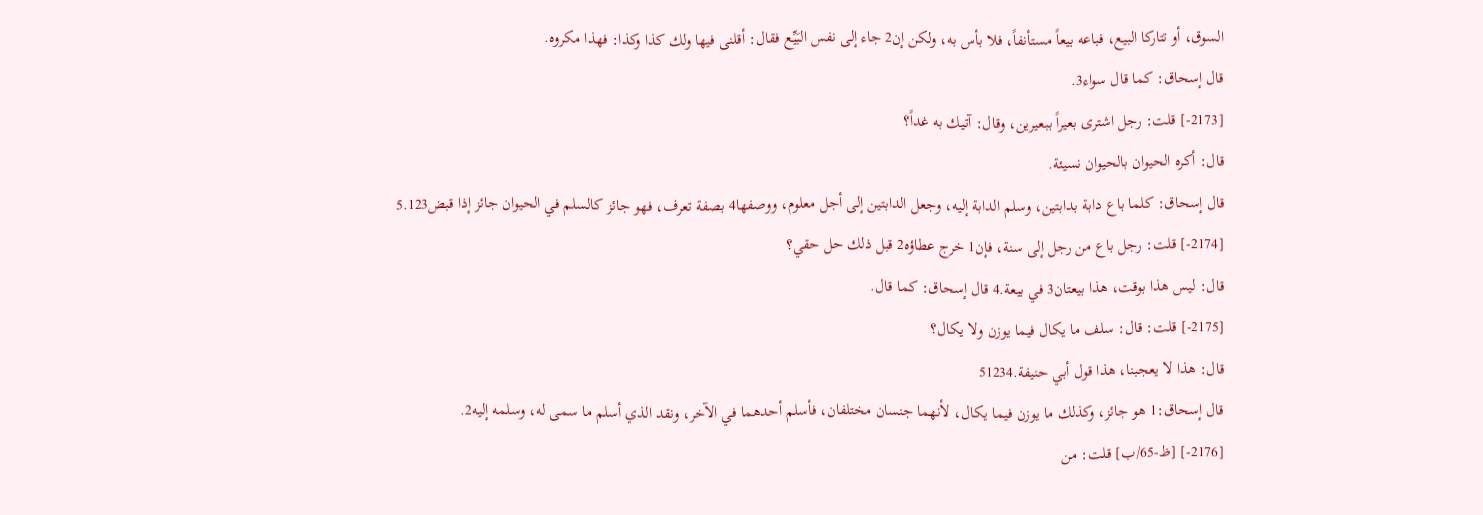السوق، أو تتاركا البيع، فباعه بيعاً مستأنفاً، فلا بأس به، ولكن إن2 جاء إلى نفس البَيِّع فقال: أقلنى فيها ولك كذا وكذا: فهذا مكروه.
قال إسحاق: كما قال سواء3.
[2173-] قلت: رجل اشترى بعيراً ببعيرين، وقال: آتيك به غداً؟
قال: أكره الحيوان بالحيوان نسيئة.
قال إسحاق: كلما باع دابة بدابتين، وسلم الدابة إليه، وجعل الدابتين إلى أجل معلوم، ووصفها4 بصفة تعرف، فهو جائز كالسلم في الحيوان جائز إذا قبض5.123
[2174-] قلت: رجل باع من رجل إلى سنة، فإن1 خرج عطاؤه2 قبل ذلك حل حقي؟
قال: ليس هذا بوقت، هذا بيعتان3 في بيعة.4 قال إسحاق: كما قال.
[2175-] قلت: قال: سلف ما يكال فيما يوزن ولا يكال؟
قال: هذا لا يعجبنا، هذا قول أبي حنيفة.51234
قال إسحاق:1 هو جائز، وكذلك ما يوزن فيما يكال، لأنهما جنسان مختلفان، فأسلم أحدهما في الآخر، ونقد الذي أسلم ما سمى له، وسلمه إليه2.
[2176-] [ظ-65/ب] قلت: من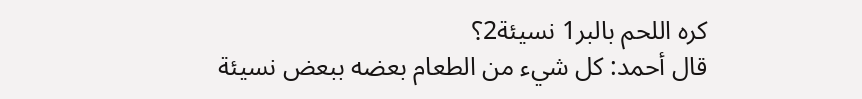كره اللحم بالبر1 نسيئة2؟
قال أحمد: كل شيء من الطعام بعضه ببعض نسيئة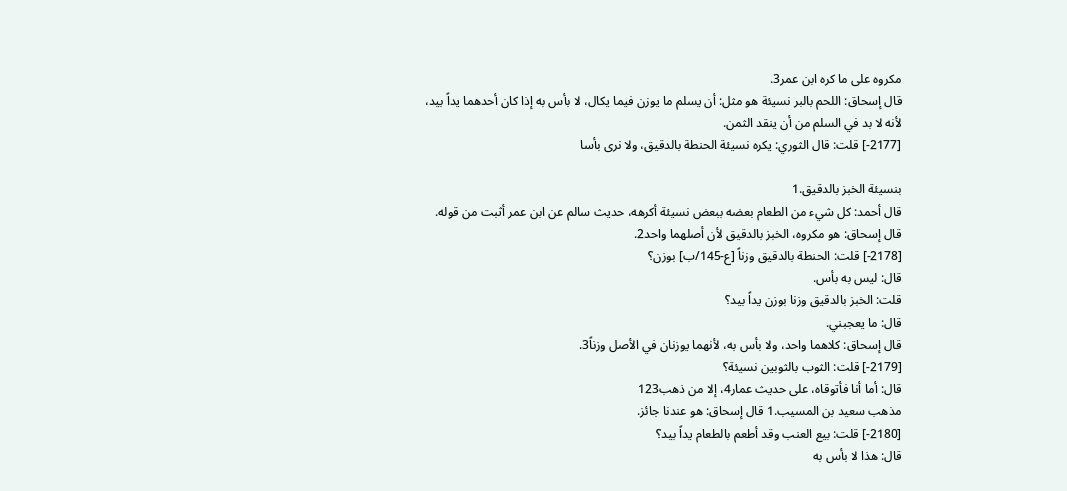مكروه على ما كره ابن عمر3.
قال إسحاق: اللحم بالبر نسيئة هو مثل: أن يسلم ما يوزن فيما يكال، لا بأس به إذا كان أحدهما يداً بيد، لأنه لا بد في السلم من أن ينقد الثمن.
[2177-] قلت: قال الثوري: يكره نسيئة الحنطة بالدقيق، ولا نرى بأسا

بنسيئة الخبز بالدقيق.1
قال أحمد: كل شيء من الطعام بعضه ببعض نسيئة أكرهه، حديث سالم عن ابن عمر أثبت من قوله.
قال إسحاق: هو مكروه، الخبز بالدقيق لأن أصلهما واحد2.
[2178-] قلت: الحنطة بالدقيق وزناً [ع-145/ب] بوزن؟
قال: ليس به بأس.
قلت: الخبز بالدقيق وزنا بوزن يداً بيد؟
قال: ما يعجبني.
قال إسحاق: كلاهما واحد، ولا بأس به، لأنهما يوزنان في الأصل وزناً3.
[2179-] قلت: الثوب بالثوبين نسيئة؟
قال: أما أنا فأتوقاه، على حديث عمار4، إلا من ذهب123
مذهب سعيد بن المسيب.1 قال إسحاق: هو عندنا جائز.
[2180-] قلت: بيع العنب وقد أطعم بالطعام يداً بيد؟
قال: هذا لا بأس به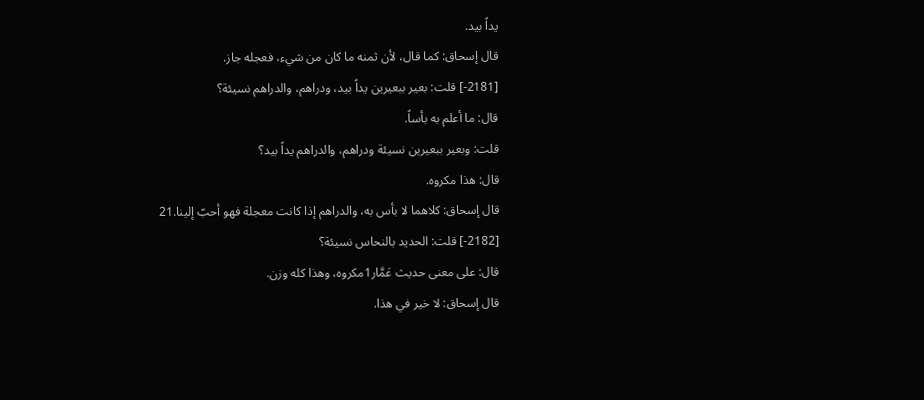يداً بيد.
قال إسحاق: كما قال، لأن ثمنه ما كان من شيء، فعجله جاز.
[2181-] قلت: بعير ببعيرين يداً بيد، ودراهم، والدراهم نسيئة؟
قال: ما أعلم به بأساً.
قلت: وبعير ببعيرين نسيئة ودراهم، والدراهم يداً بيد؟
قال: هذا مكروه.
قال إسحاق: كلاهما لا بأس به، والدراهم إذا كانت معجلة فهو أحبّ إلينا.21
[2182-] قلت: الحديد بالنحاس نسيئة؟
قال: على معنى حديث عَمَّار1مكروه، وهذا كله وزن.
قال إسحاق: لا خير في هذا.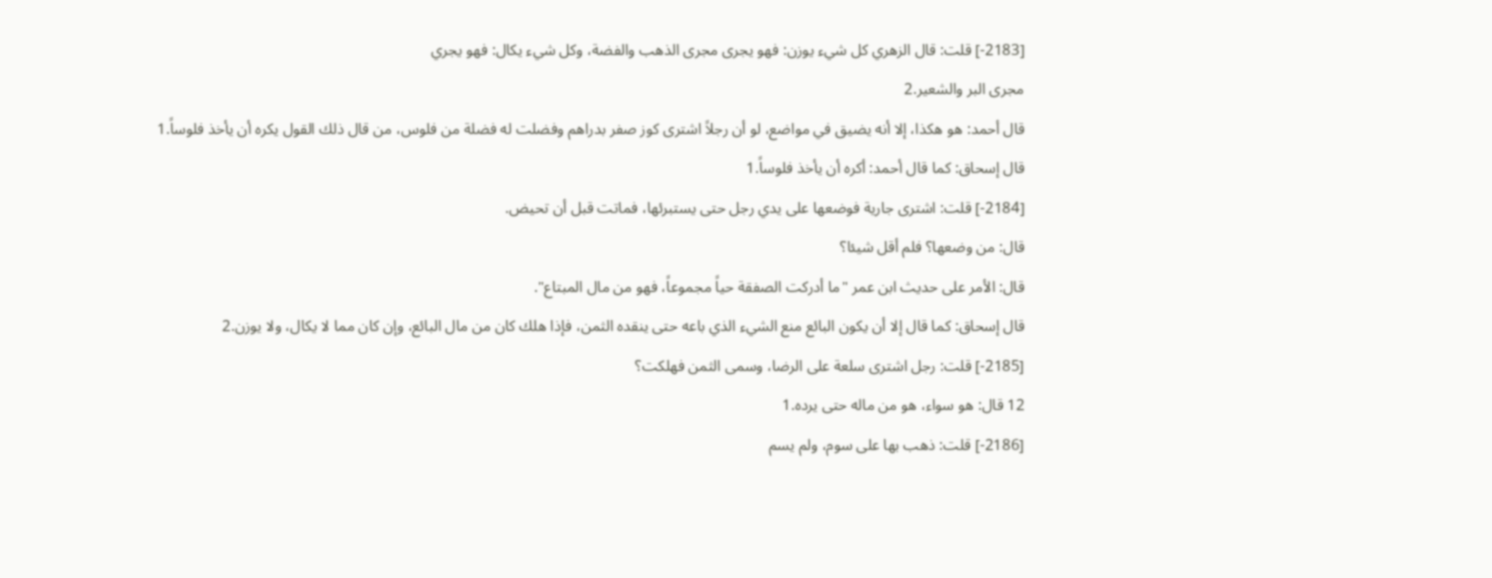[2183-] قلت: قال الزهري كل شيء يوزن: فهو يجرى مجرى الذهب والفضة، وكل شيء يكال: فهو يجري
مجرى البر والشعير.2
قال أحمد: هو هكذا، إلا أنه يضيق في مواضع، لو أن رجلاً اشترى كوز صفر بدراهم وفضلت له فضلة من فلوس، من قال ذلك القول يكره أن يأخذ فلوساً.1
قال إسحاق: كما قال أحمد: أكره أن يأخذ فلوساً.1
[2184-] قلت: اشترى جارية فوضعها على يدي رجل حتى يستبرئها، فماتت قبل أن تحيض.
قال: من وضعها؟ فلم أقل شيئا؟
قال: الأمر على حديث ابن عمر "ما أدركت الصفقة حياً مجموعاً، فهو من مال المبتاع".
قال إسحاق: كما قال إلا أن يكون البائع منع الشيء الذي باعه حتى ينقده الثمن، فإذا هلك كان من مال البائع، وإن كان مما لا يكال، ولا يوزن.2
[2185-] قلت: رجل اشترى سلعة على الرضا، وسمى الثمن فهلكت؟
12 قال: هو سواء، هو من ماله حتى يرده.1
[2186-] قلت: ذهب بها على سوم، ولم يسم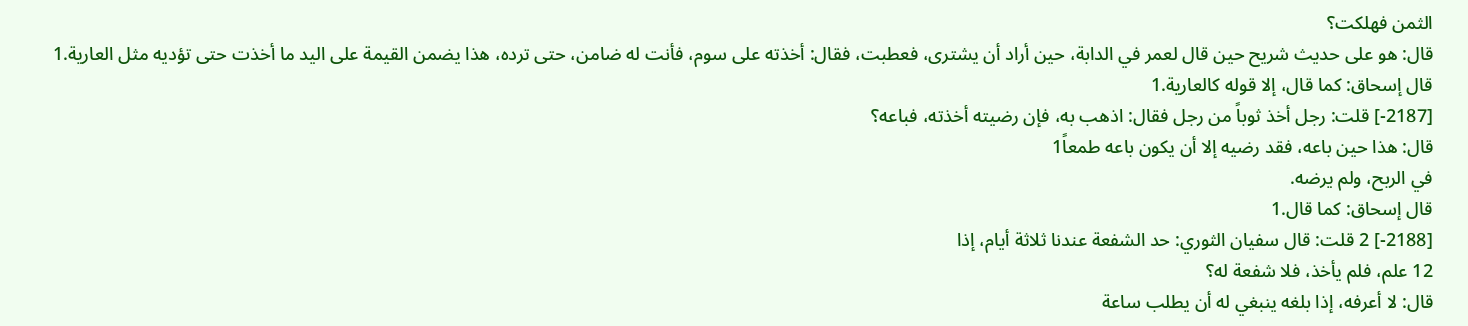الثمن فهلكت؟
قال: هو على حديث شريح حين قال لعمر في الدابة، حين أراد أن يشترى، فعطبت، فقال: أخذته على سوم، فأنت له ضامن، حتى ترده، هذا يضمن القيمة على اليد ما أخذت حتى تؤديه مثل العارية.1
قال إسحاق: كما قال، إلا قوله كالعارية.1
[2187-] قلت: رجل أخذ ثوباً من رجل فقال: اذهب به، فإن رضيته أخذته، فباعه؟
قال: هذا حين باعه، فقد رضيه إلا أن يكون باعه طمعاً1
في الربح، ولم يرضه.
قال إسحاق: كما قال.1
[2188-] 2 قلت: قال سفيان الثوري: حد الشفعة عندنا ثلاثة أيام، إذا
12 علم، فلم يأخذ، فلا شفعة له؟
قال: لا أعرفه، إذا بلغه ينبغي له أن يطلب ساعة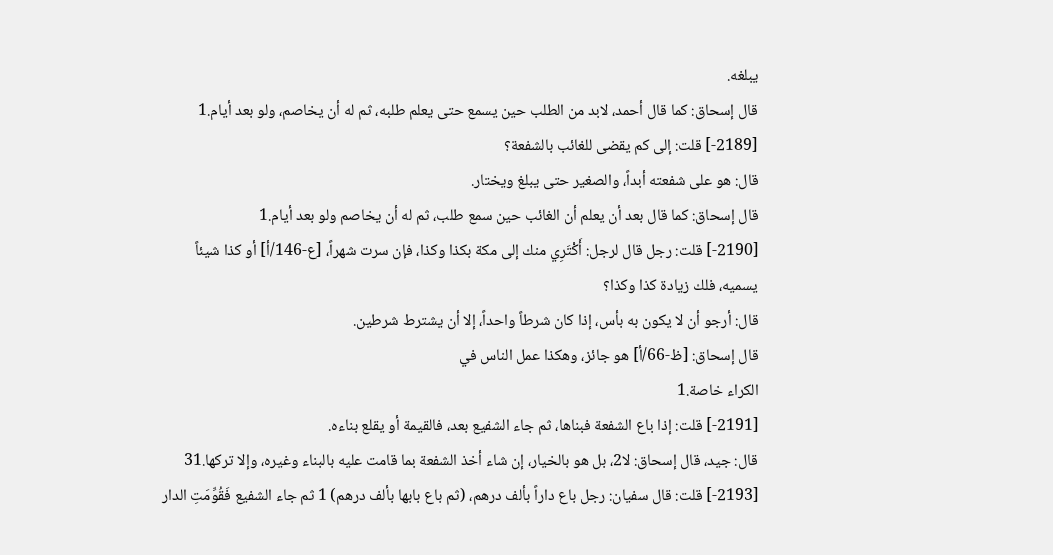يبلغه.
قال إسحاق: كما قال أحمد، لابد من الطلب حين يسمع حتى يعلم طلبه، ثم له أن يخاصم، ولو بعد أيام.1
[2189-] قلت: إلى كم يقضى للغائب بالشفعة؟
قال: هو على شفعته أبداً، والصغير حتى يبلغ ويختار.
قال إسحاق: كما قال بعد أن يعلم أن الغائب حين سمع طلب، ثم له أن يخاصم ولو بعد أيام.1
[2190-] قلت: رجل قال لرجل: أَكْتَرِي منك إلى مكة بكذا وكذا، فإن سرت شهراً، [ع-146/أ] أو كذا شيئاً
يسميه، فلك زيادة كذا وكذا؟
قال: أرجو أن لا يكون به بأس، إذا كان شرطاً واحداً، إلا أن يشترط شرطين.
قال إسحاق: [ظ-66/أ] هو جائز، وهكذا عمل الناس في
الكراء خاصة.1
[2191-] قلت: إذا باع الشفعة فبناها، ثم جاء الشفيع بعد، فالقيمة أو يقلع بناءه.
قال: جيد، قال إسحاق: لا2، بل هو بالخيار، إن شاء أخذ الشفعة بما قامت عليه بالبناء وغيره، وإلا تركها.31
[2193-] قلت: قال سفيان: رجل باع داراً بألف درهم، (ثم باع بابها بألف درهم) 1 ثم جاء الشفيع فَقُوِّمَتِ الدار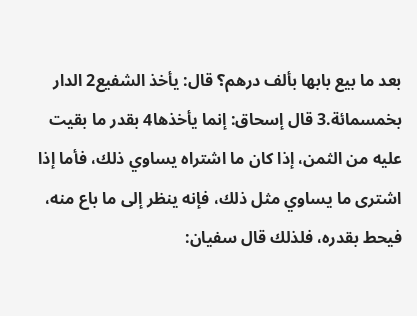بعد ما بيع بابها بألف درهم؟ قال: يأخذ الشفيع2 الدار بخمسمائة.3 قال إسحاق: إنما يأخذها4 بقدر ما بقيت عليه من الثمن، إذا كان ما اشتراه يساوي ذلك، فأما إذا اشترى ما يساوي مثل ذلك، فإنه ينظر إلى ما باع منه، فيحط بقدره، فلذلك قال سفيان: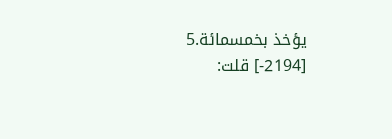يؤخذ بخمسمائة.5
[2194-] قلت: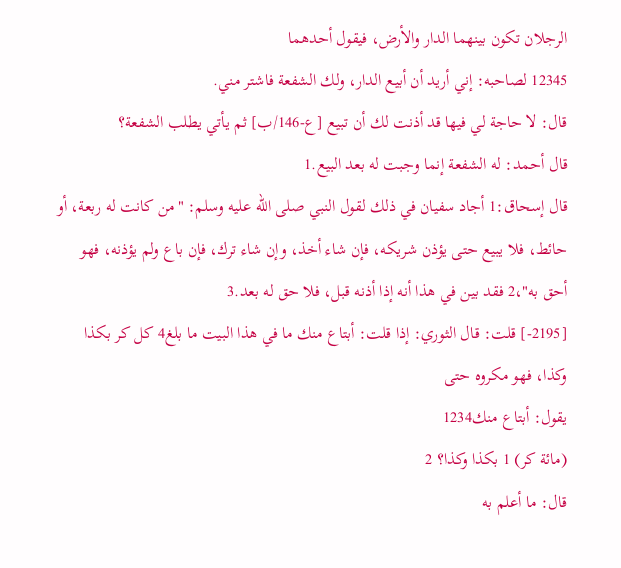الرجلان تكون بينهما الدار والأرض، فيقول أحدهما
12345 لصاحبه: إني أريد أن أبيع الدار، ولك الشفعة فاشتر مني.
قال: لا حاجة لي فيها قد أذنت لك أن تبيع [ع-146/ب] ثم يأتي يطلب الشفعة؟
قال أحمد: له الشفعة إنما وجبت له بعد البيع.1
قال إسحاق:1 أجاد سفيان في ذلك لقول النبي صلى الله عليه وسلم: "من كانت له ربعة، أو حائط، فلا يبيع حتى يؤذن شريكه، فإن شاء أخذ، وإن شاء ترك، فإن باع ولم يؤذنه، فهو أحق به"،2 فقد بين في هذا أنه إذا أذنه قبل، فلا حق له بعد.3
[2195-] قلت: قال الثوري: إذا قلت: أبتاع منك ما في هذا البيت ما بلغ4 كل كر بكذا وكذا، فهو مكروه حتى
يقول: أبتاع منك1234
(مائة كر) 1 بكذا وكذا؟ 2
قال: ما أعلم به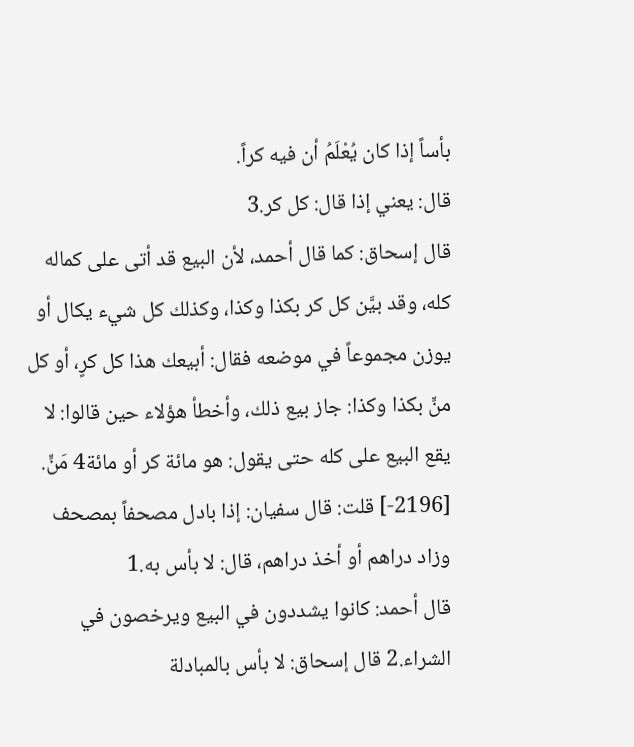بأساً إذا كان يُعْلَمُ أن فيه كراً.
قال: يعني إذا قال: كل كر.3
قال إسحاق: كما قال أحمد، لأن البيع قد أتى على كماله كله، وقد بيَّن كل كر بكذا وكذا، وكذلك كل شيء يكال أو يوزن مجموعاً في موضعه فقال: أبيعك هذا كل كرٍ، أو كل منٍّ بكذا وكذا: جاز بيع ذلك، وأخطأ هؤلاء حين قالوا: لا يقع البيع على كله حتى يقول: هو مائة كر أو مائة4 مَنٍّ.
[2196-] قلت: قال سفيان: إذا بادل مصحفاً بمصحف وزاد دراهم أو أخذ دراهم، قال: لا بأس به.1
قال أحمد: كانوا يشددون في البيع ويرخصون في الشراء.2 قال إسحاق: لا بأس بالمبادلة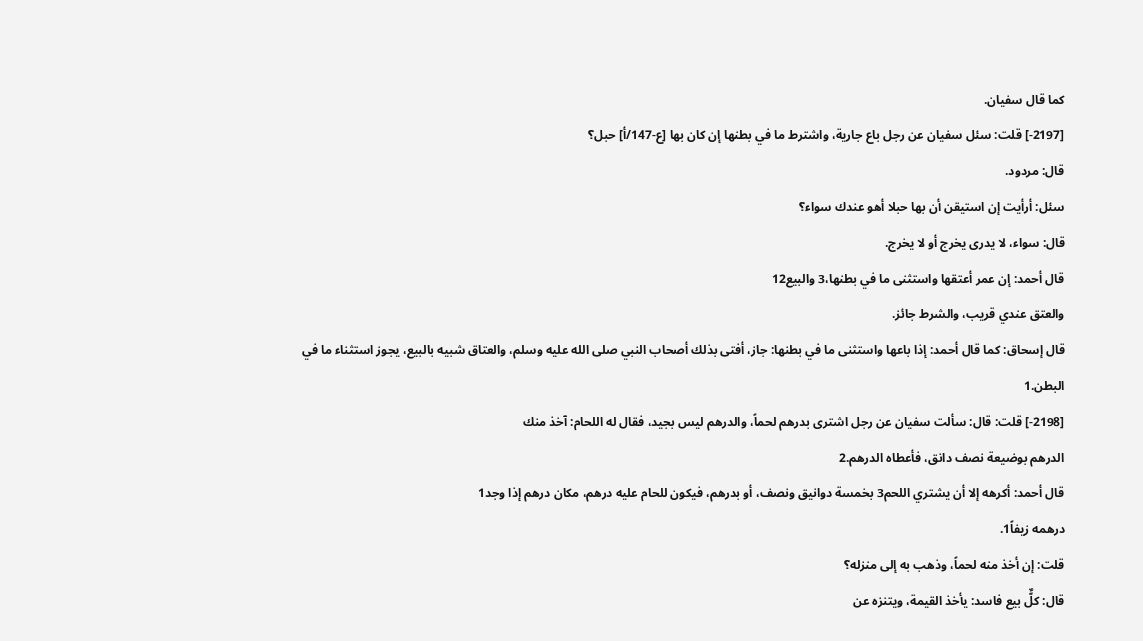كما قال سفيان.
[2197-] قلت: سئل سفيان عن رجل باع جارية، واشترط ما في بطنها إن كان بها [ع-147/أ] حبل؟
قال: مردود.
سئل: أرأيت إن استيقن أن بها حبلا أهو عندك سواء؟
قال: سواء، لا يدرى يخرج أو لا يخرج.
قال أحمد: إن عمر أعتقها واستثنى ما في بطنها،3 والبيع12
والعتق عندي قريب، والشرط جائز.
قال إسحاق: كما قال أحمد: إذا باعها واستثنى ما في بطنها: جاز، أفتى بذلك أصحاب النبي صلى الله عليه وسلم، والعتاق شبيه بالبيع، يجوز استثناء ما في البطن.1
[2198-] قلت: قال: سألت سفيان عن رجل اشترى بدرهم لحماً، والدرهم ليس بجيد، فقال له اللحام: آخذ منك
الدرهم بوضيعة نصف دانق، فأعطاه الدرهم.2
قال أحمد: أكرهه إلا أن يشتري اللحم3 بخمسة دوانيق ونصف، أو بدرهم، فيكون للحام عليه درهم، مكان درهم إذا وجد1
درهمه زيفاً1.
قلت: إن أخذ منه لحماً، وذهب به إلى منزله؟
قال: كلٌّ بيع فاسد: يأخذ القيمة، ويتنزه عن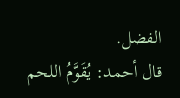الفضل.
قال أحمد: يُقَوَّمُ اللحم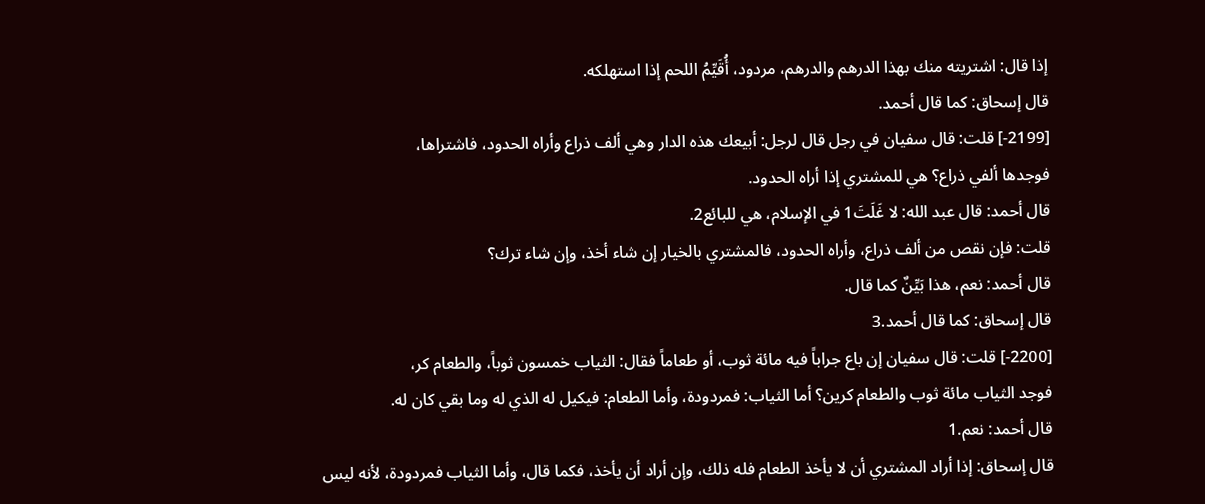إذا قال: اشتريته منك بهذا الدرهم والدرهم، مردود، أُقَيِّمُ اللحم إذا استهلكه.
قال إسحاق: كما قال أحمد.
[2199-] قلت: قال سفيان في رجل قال لرجل: أبيعك هذه الدار وهي ألف ذراع وأراه الحدود، فاشتراها،
فوجدها ألفي ذراع؟ هي للمشتري إذا أراه الحدود.
قال أحمد: قال عبد الله: لا غَلَتَ1 في الإسلام، هي للبائع2.
قلت: فإن نقص من ألف ذراع، وأراه الحدود، فالمشتري بالخيار إن شاء أخذ، وإن شاء ترك؟
قال أحمد: نعم، هذا بَيِّنٌ كما قال.
قال إسحاق: كما قال أحمد.3
[2200-] قلت: قال سفيان إن باع جراباً فيه مائة ثوب، أو طعاماً فقال: الثياب خمسون ثوباً، والطعام كر،
فوجد الثياب مائة ثوب والطعام كرين؟ أما الثياب: فمردودة، وأما الطعام: فيكيل له الذي له وما بقي كان له.
قال أحمد: نعم.1
قال إسحاق: إذا أراد المشتري أن لا يأخذ الطعام فله ذلك، وإن أراد أن يأخذ، فكما قال، وأما الثياب فمردودة، لأنه ليس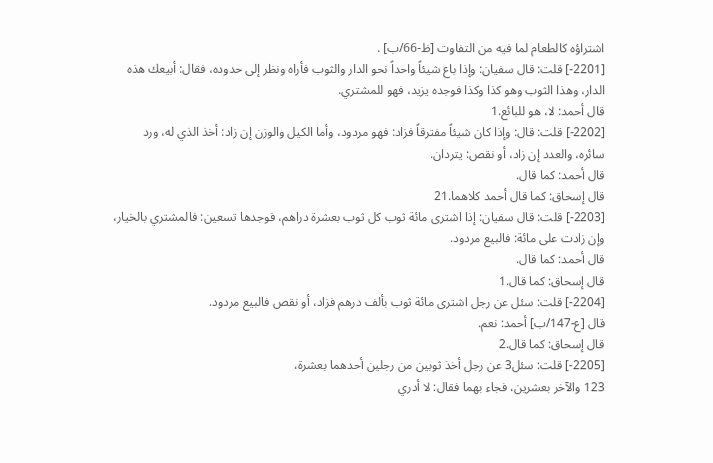اشتراؤه كالطعام لما فيه من التفاوت [ظ-66/ب] .
[2201-] قلت: قال سفيان: وإذا باع شيئاً واحداً نحو الدار والثوب فأراه ونظر إلى حدوده، فقال: أبيعك هذه
الدار، وهذا الثوب وهو كذا وكذا فوجده يزيد، فهو للمشتري.
قال أحمد: لا، هو للبائع.1
[2202-] قلت: قال: وإذا كان شيئاً مفترقاً فزاد: فهو مردود، وأما الكيل والوزن إن زاد: أخذ الذي له، ورد
سائره، والعدد إن زاد، أو نقص: يتردان.
قال أحمد: كما قال.
قال إسحاق: كما قال أحمد كلاهما.21
[2203-] قلت: قال سفيان: إذا اشترى مائة ثوب كل ثوب بعشرة دراهم، فوجدها تسعين: فالمشتري بالخيار،
وإن زادت على مائة: فالبيع مردود.
قال أحمد: كما قال.
قال إسحاق: كما قال.1
[2204-] قلت: سئل عن رجل اشترى مائة ثوب بألف درهم فزاد، أو نقص فالبيع مردود.
قال [ع-147/ب] أحمد: نعم.
قال إسحاق: كما قال.2
[2205-] قلت: سئل3 عن رجل أخذ ثوبين من رجلين أحدهما بعشرة،
123 والآخر بعشرين، فجاء بهما فقال: لا أدري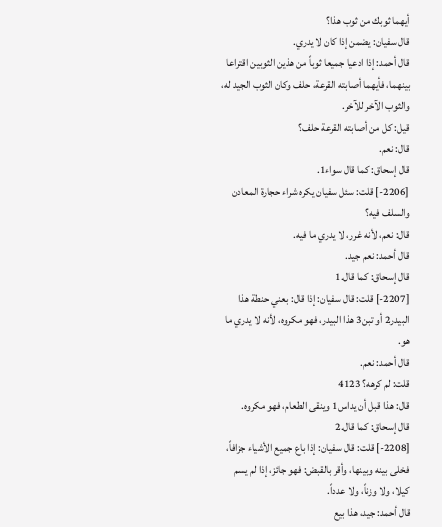أيهما ثوبك من ثوب هذا؟
قال سفيان: يضمن إذا كان لا يدري.
قال أحمد: إذا ادعيا جميعا ثوباً من هذين الثوبين اقتراعا بينهما، فأيهما أصابته القرعة، حلف وكان الثوب الجيد له، والثوب الآخر للآخر.
قيل: كل من أصابته القرعة حلف؟
قال: نعم.
قال إسحاق: كما قال سواء1.
[2206-] قلت: سئل سفيان يكره شراء حجارة المعادن والسلف فيه؟
قال: نعم، لأنه غرر، لا يدري ما فيه.
قال أحمد: نعم جيد.
قال إسحاق: كما قال.1
[2207-] قلت: قال سفيان: إذا قال: بعني حنطة هذا البيدر2 أو تبن3 هذا البيدر، فهو مكروه، لأنه لا يدري ما
هو.
قال أحمد: نعم.
قلت: لم كرهه؟ 4123
قال: هذا قبل أن يداس1 وينقى الطعام، فهو مكروه.
قال إسحاق: كما قال.2
[2208-] قلت: قال سفيان: إذا باع جميع الأشياء جزافاً، فخلى بينه وبينها، وأقر بالقبض: فهو جائز، إذا لم يسم
كيلا، ولا وزناً، ولا عدداً.
قال أحمد: جيد، هذا بيع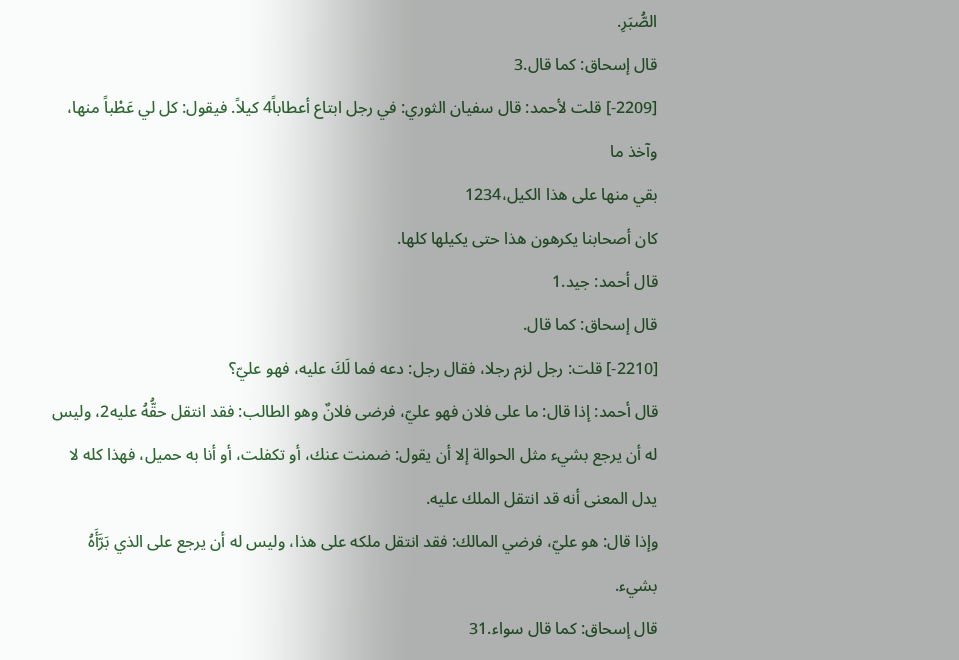الصُّبَرِ.
قال إسحاق: كما قال.3
[2209-] قلت لأحمد: قال سفيان الثوري: في رجل ابتاع أعطاباً4 كيلاً. فيقول: كل لي عَطْباً منها، وآخذ ما
بقي منها على هذا الكيل،1234
كان أصحابنا يكرهون هذا حتى يكيلها كلها.
قال أحمد: جيد.1
قال إسحاق: كما قال.
[2210-] قلت: رجل لزم رجلا، فقال رجل: دعه فما لَكَ عليه، فهو عليّ؟
قال أحمد: إذا قال: ما على فلان فهو عليّ، فرضى فلانٌ وهو الطالب: فقد انتقل حقُّهُ عليه2، وليس له أن يرجع بشيء مثل الحوالة إلا أن يقول: ضمنت عنك، أو تكفلت، أو أنا به حميل، فهذا كله لا يدل المعنى أنه قد انتقل الملك عليه.
وإذا قال: هو عليّ، فرضي المالك: فقد انتقل ملكه على هذا، وليس له أن يرجع على الذي بَرَّأَهُ بشيء.
قال إسحاق: كما قال سواء.31